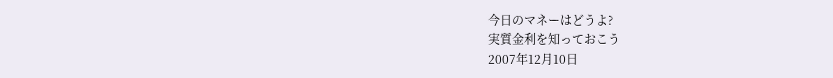今日のマネーはどうよ?
実質金利を知っておこう
2007年12月10日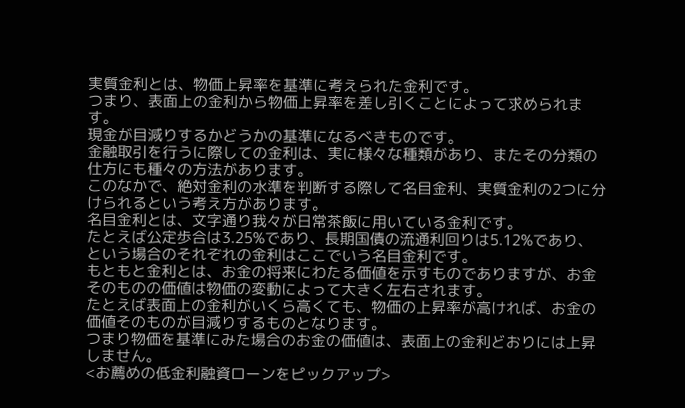実質金利とは、物価上昇率を基準に考えられた金利です。
つまり、表面上の金利から物価上昇率を差し引くことによって求められます。
現金が目減りするかどうかの基準になるべきものです。
金融取引を行うに際しての金利は、実に様々な種類があり、またその分類の仕方にも種々の方法があります。
このなかで、絶対金利の水準を判断する際して名目金利、実質金利の2つに分けられるという考え方があります。
名目金利とは、文字通り我々が日常茶飯に用いている金利です。
たとえば公定歩合は3.25%であり、長期国債の流通利回りは5.12%であり、という場合のそれぞれの金利はここでいう名目金利です。
もともと金利とは、お金の将来にわたる価値を示すものでありますが、お金そのものの価値は物価の変動によって大きく左右されます。
たとえば表面上の金利がいくら高くても、物価の上昇率が高ければ、お金の価値そのものが目減りするものとなります。
つまり物価を基準にみた場合のお金の価値は、表面上の金利どおりには上昇しません。
<お薦めの低金利融資ローンをピックアップ>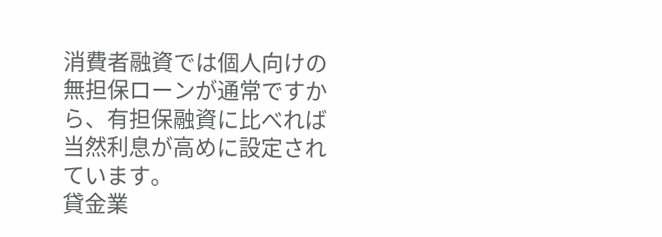消費者融資では個人向けの無担保ローンが通常ですから、有担保融資に比べれば当然利息が高めに設定されています。
貸金業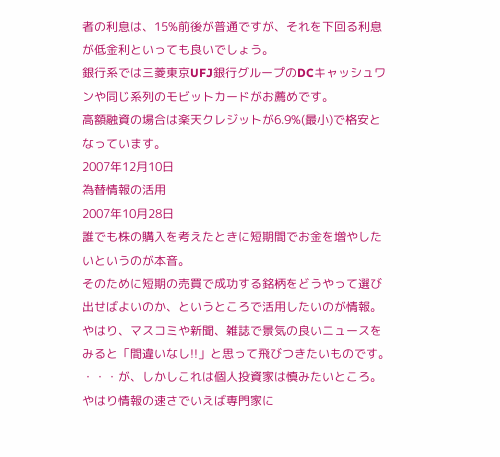者の利息は、15%前後が普通ですが、それを下回る利息が低金利といっても良いでしょう。
銀行系では三菱東京UFJ銀行グループのDCキャッシュワンや同じ系列のモビットカードがお薦めです。
高額融資の場合は楽天クレジットが6.9%(最小)で格安となっています。
2007年12月10日
為替情報の活用
2007年10月28日
誰でも株の購入を考えたときに短期間でお金を増やしたいというのが本音。
そのために短期の売買で成功する銘柄をどうやって選び出せばよいのか、というところで活用したいのが情報。
やはり、マスコミや新聞、雑誌で景気の良いニュースをみると「間違いなし!!」と思って飛びつきたいものです。
・・・が、しかしこれは個人投資家は慎みたいところ。やはり情報の速さでいえば専門家に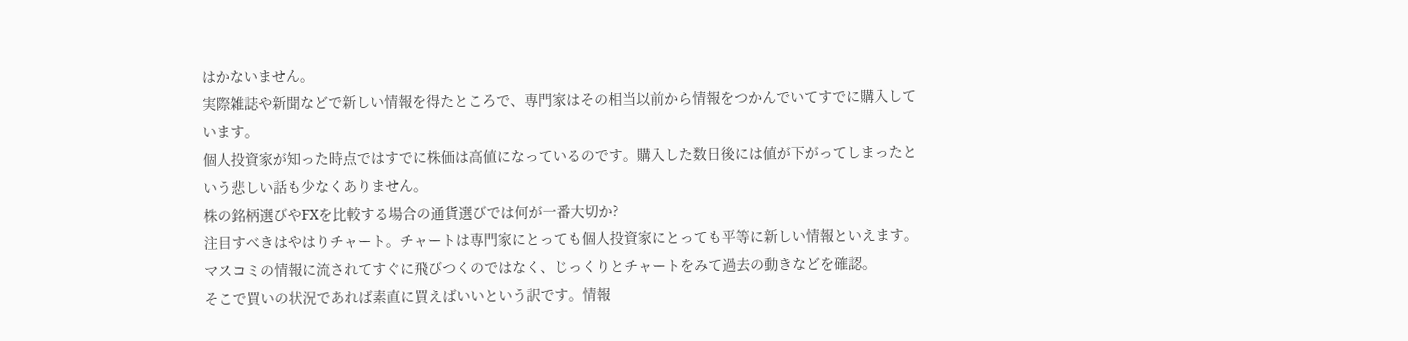はかないません。
実際雑誌や新聞などで新しい情報を得たところで、専門家はその相当以前から情報をつかんでいてすでに購入しています。
個人投資家が知った時点ではすでに株価は高値になっているのです。購入した数日後には値が下がってしまったという悲しい話も少なくありません。
株の銘柄選びやFXを比較する場合の通貨選びでは何が一番大切か?
注目すべきはやはりチャート。チャートは専門家にとっても個人投資家にとっても平等に新しい情報といえます。
マスコミの情報に流されてすぐに飛びつくのではなく、じっくりとチャートをみて過去の動きなどを確認。
そこで買いの状況であれば素直に買えばいいという訳です。情報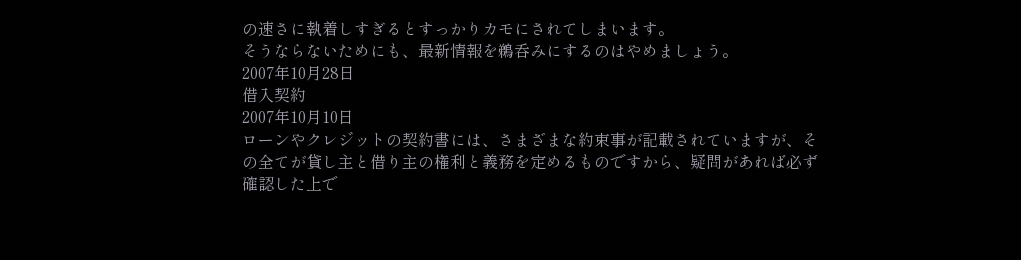の速さに執着しすぎるとすっかりカモにされてしまいます。
そうならないためにも、最新情報を鵜呑みにするのはやめましょう。
2007年10月28日
借入契約
2007年10月10日
ローンやクレジットの契約書には、さまざまな約束事が記載されていますが、その全てが貸し主と借り主の権利と義務を定めるものですから、疑問があれば必ず確認した上で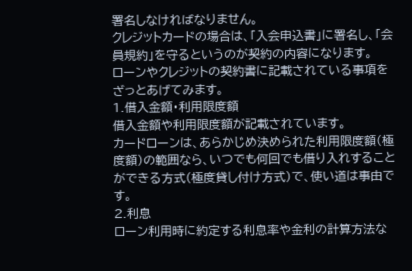署名しなければなりません。
クレジットカードの場合は、「入会申込書」に署名し、「会員規約」を守るというのが契約の内容になります。
ローンやクレジットの契約書に記載されている事項をざっとあげてみます。
1.借入金額・利用限度額
借入金額や利用限度額が記載されています。
カードローンは、あらかじめ決められた利用限度額(極度額)の範囲なら、いつでも何回でも借り入れすることができる方式(極度貸し付け方式)で、使い道は事由です。
2.利息
ローン利用時に約定する利息率や金利の計算方法な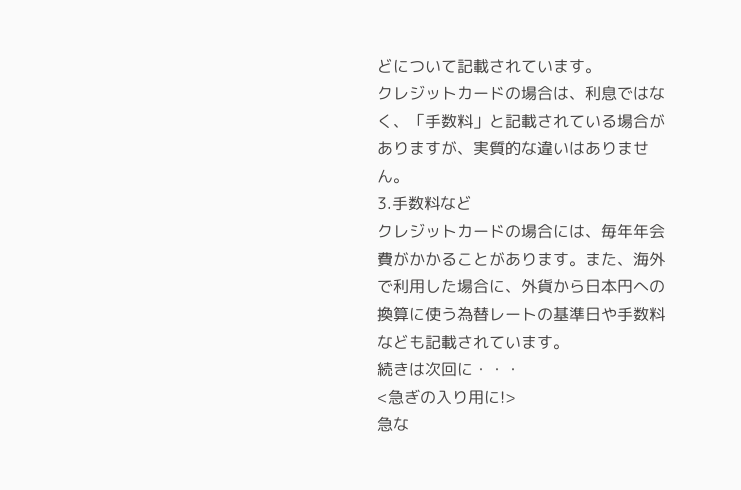どについて記載されています。
クレジットカードの場合は、利息ではなく、「手数料」と記載されている場合がありますが、実質的な違いはありません。
3.手数料など
クレジットカードの場合には、毎年年会費がかかることがあります。また、海外で利用した場合に、外貨から日本円への換算に使う為替レートの基準日や手数料なども記載されています。
続きは次回に・・・
<急ぎの入り用に!>
急な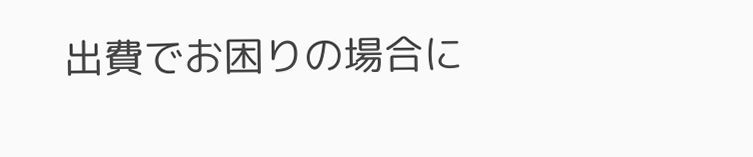出費でお困りの場合に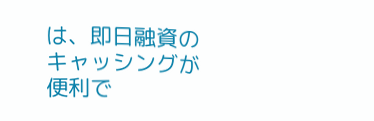は、即日融資のキャッシングが便利で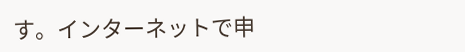す。インターネットで申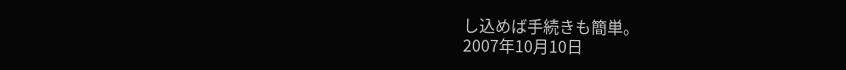し込めば手続きも簡単。
2007年10月10日